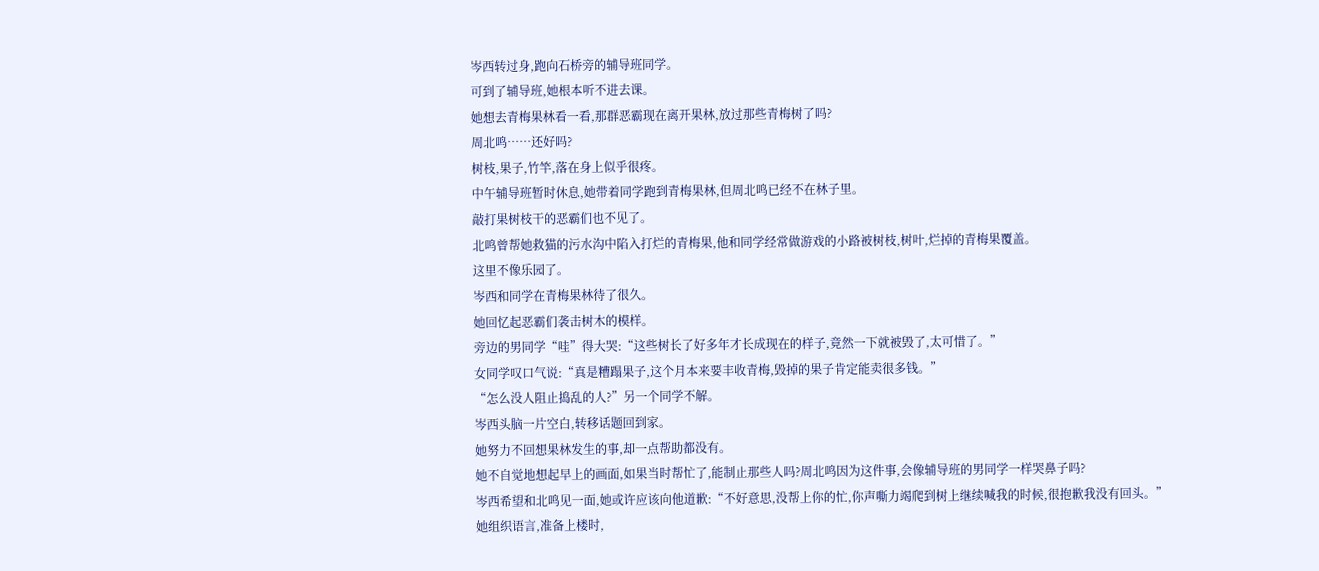岑西转过身,跑向石桥旁的辅导班同学。
可到了辅导班,她根本听不进去课。
她想去青梅果林看一看,那群恶霸现在离开果林,放过那些青梅树了吗?
周北鸣……还好吗?
树枝,果子,竹竿,落在身上似乎很疼。
中午辅导班暂时休息,她带着同学跑到青梅果林,但周北鸣已经不在林子里。
敲打果树枝干的恶霸们也不见了。
北鸣曾帮她救猫的污水沟中陷入打烂的青梅果,他和同学经常做游戏的小路被树枝,树叶,烂掉的青梅果覆盖。
这里不像乐园了。
岑西和同学在青梅果林待了很久。
她回忆起恶霸们袭击树木的模样。
旁边的男同学“哇”得大哭:“这些树长了好多年才长成现在的样子,竟然一下就被毁了,太可惜了。”
女同学叹口气说:“真是糟蹋果子,这个月本来要丰收青梅,毁掉的果子肯定能卖很多钱。”
“怎么没人阻止捣乱的人?”另一个同学不解。
岑西头脑一片空白,转移话题回到家。
她努力不回想果林发生的事,却一点帮助都没有。
她不自觉地想起早上的画面,如果当时帮忙了,能制止那些人吗?周北鸣因为这件事,会像辅导班的男同学一样哭鼻子吗?
岑西希望和北鸣见一面,她或许应该向他道歉:“不好意思,没帮上你的忙,你声嘶力竭爬到树上继续喊我的时候,很抱歉我没有回头。”
她组织语言,准备上楼时,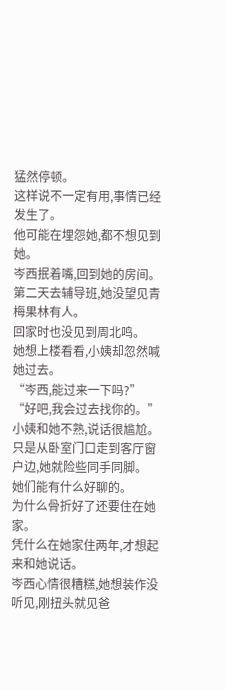猛然停顿。
这样说不一定有用,事情已经发生了。
他可能在埋怨她,都不想见到她。
岑西抿着嘴,回到她的房间。
第二天去辅导班,她没望见青梅果林有人。
回家时也没见到周北鸣。
她想上楼看看,小姨却忽然喊她过去。
“岑西,能过来一下吗?”
“好吧,我会过去找你的。”
小姨和她不熟,说话很尴尬。
只是从卧室门口走到客厅窗户边,她就险些同手同脚。
她们能有什么好聊的。
为什么骨折好了还要住在她家。
凭什么在她家住两年,才想起来和她说话。
岑西心情很糟糕,她想装作没听见,刚扭头就见爸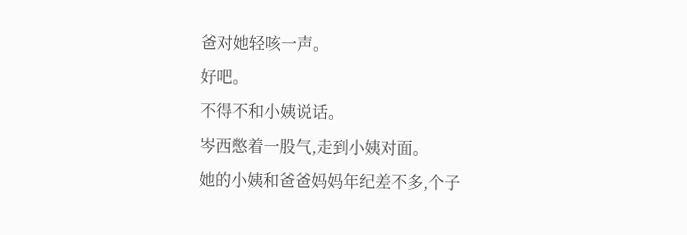爸对她轻咳一声。
好吧。
不得不和小姨说话。
岑西憋着一股气,走到小姨对面。
她的小姨和爸爸妈妈年纪差不多,个子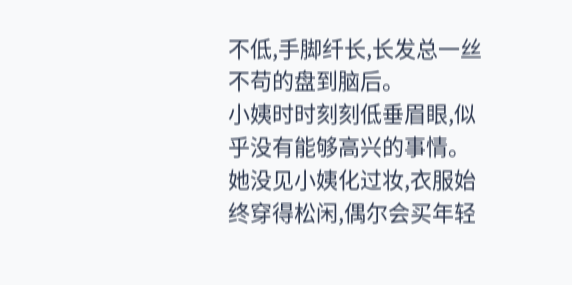不低,手脚纤长,长发总一丝不苟的盘到脑后。
小姨时时刻刻低垂眉眼,似乎没有能够高兴的事情。
她没见小姨化过妆,衣服始终穿得松闲,偶尔会买年轻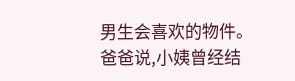男生会喜欢的物件。
爸爸说,小姨曾经结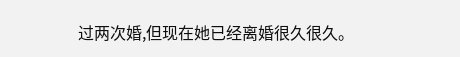过两次婚,但现在她已经离婚很久很久。